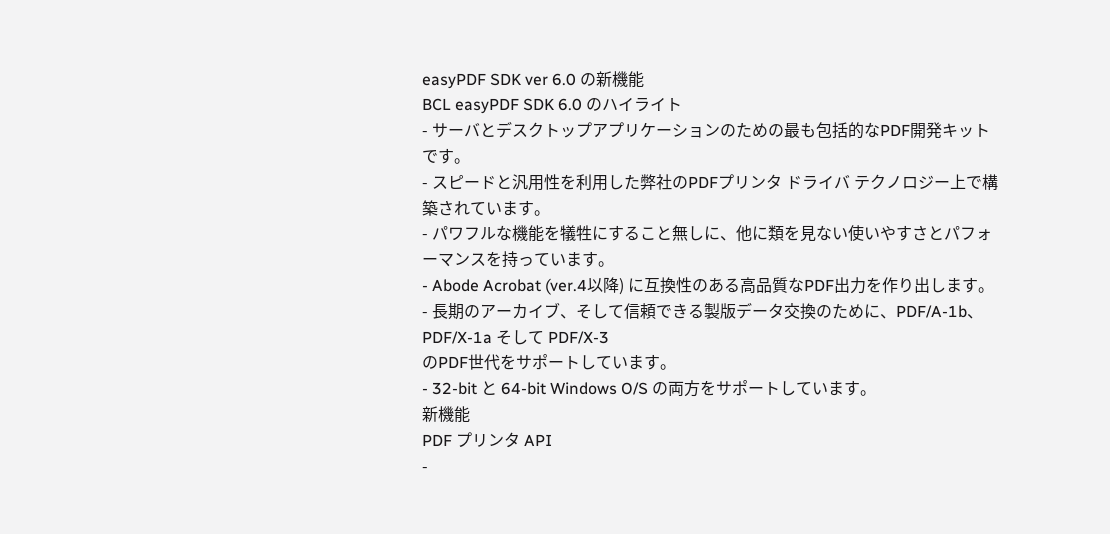easyPDF SDK ver 6.0 の新機能
BCL easyPDF SDK 6.0 のハイライト
- サーバとデスクトップアプリケーションのための最も包括的なPDF開発キットです。
- スピードと汎用性を利用した弊社のPDFプリンタ ドライバ テクノロジー上で構築されています。
- パワフルな機能を犠牲にすること無しに、他に類を見ない使いやすさとパフォーマンスを持っています。
- Abode Acrobat (ver.4以降) に互換性のある高品質なPDF出力を作り出します。
- 長期のアーカイブ、そして信頼できる製版データ交換のために、PDF/A-1b、PDF/X-1a そして PDF/X-3
のPDF世代をサポートしています。
- 32-bit と 64-bit Windows O/S の両方をサポートしています。
新機能
PDF プリンタ API
-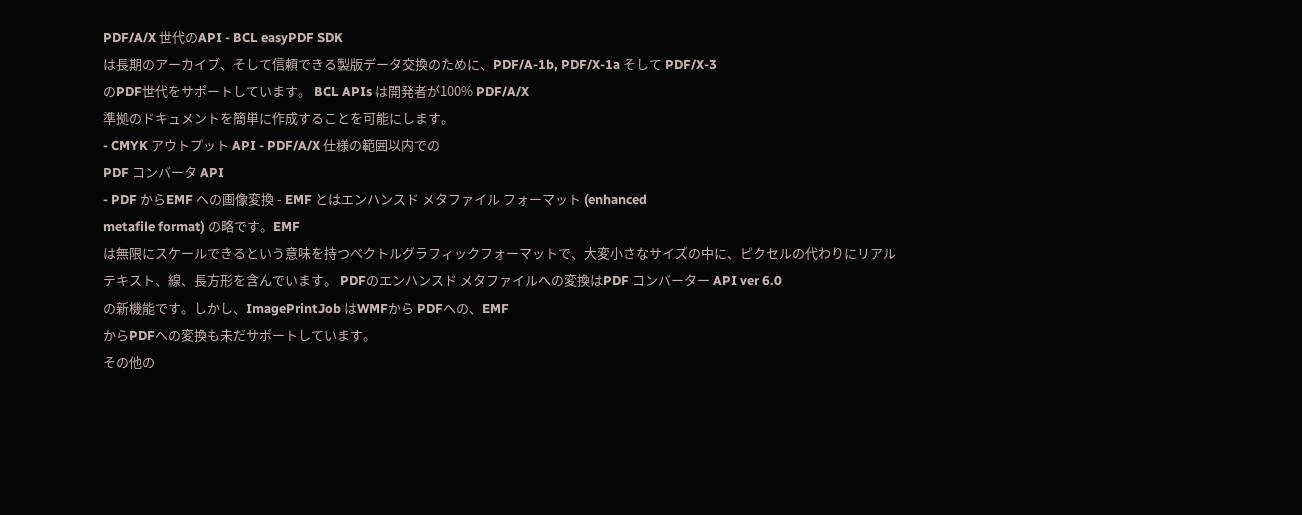PDF/A/X 世代のAPI - BCL easyPDF SDK
は長期のアーカイブ、そして信頼できる製版データ交換のために、PDF/A-1b, PDF/X-1a そして PDF/X-3
のPDF世代をサポートしています。 BCL APIs は開発者が100% PDF/A/X
準拠のドキュメントを簡単に作成することを可能にします。
- CMYK アウトプット API - PDF/A/X 仕様の範囲以内での
PDF コンバータ API
- PDF からEMF への画像変換 - EMF とはエンハンスド メタファイル フォーマット (enhanced
metafile format) の略です。EMF
は無限にスケールできるという意味を持つベクトルグラフィックフォーマットで、大変小さなサイズの中に、ピクセルの代わりにリアル
テキスト、線、長方形を含んでいます。 PDFのエンハンスド メタファイルへの変換はPDF コンバーター API ver 6.0
の新機能です。しかし、ImagePrintJob はWMFから PDFへの、EMF
からPDFへの変換も未だサポートしています。
その他の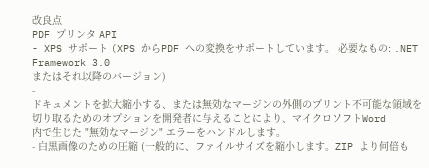改良点
PDF プリンタ API
- XPS サポート (XPS からPDF への変換をサポートしています。 必要なもの: .NET Framework 3.0
またはそれ以降のバージョン)
-
ドキュメントを拡大縮小する、または無効なマージンの外側のプリント不可能な領域を切り取るためのオプションを開発者に与えることにより、マイクロソフトWord
内で生じた "無効なマージン" エラーをハンドルします。
- 白黒画像のための圧縮 (一般的に、ファイルサイズを縮小します。ZIP より何倍も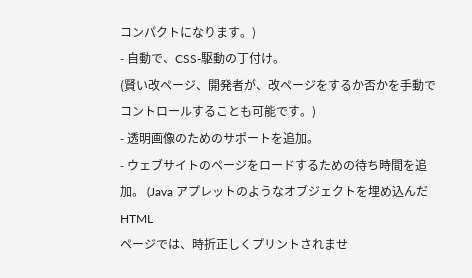コンパクトになります。)
- 自動で、CSS-駆動の丁付け。
(賢い改ページ、開発者が、改ページをするか否かを手動でコントロールすることも可能です。)
- 透明画像のためのサポートを追加。
- ウェブサイトのページをロードするための待ち時間を追加。 (Java アプレットのようなオブジェクトを埋め込んだHTML
ページでは、時折正しくプリントされませ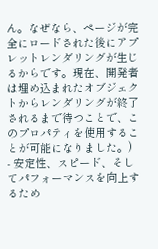ん。なぜなら、ページが完全にロードされた後にアプレットレンダリングが生じるからです。現在、開発者は埋め込まれたオブジェクトからレンダリングが終了されるまで待つことで、このプロパティを使用することが可能になりました。)
- 安定性、スピード、そしてパフォーマンスを向上するため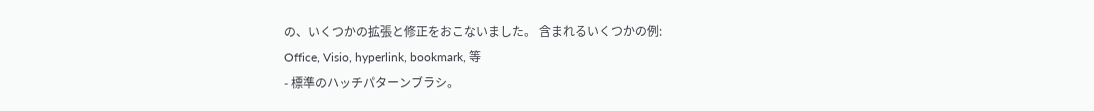の、いくつかの拡張と修正をおこないました。 含まれるいくつかの例:
Office, Visio, hyperlink, bookmark, 等
- 標準のハッチパターンブラシ。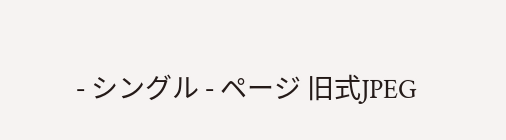- シングル - ページ 旧式JPEG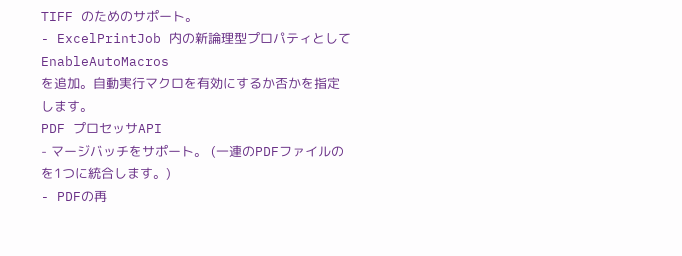TIFF のためのサポート。
- ExcelPrintJob 内の新論理型プロパティとして EnableAutoMacros
を追加。自動実行マクロを有効にするか否かを指定します。
PDF プロセッサAPI
- マージバッチをサポート。 (一連のPDFファイルのを1つに統合します。)
- PDFの再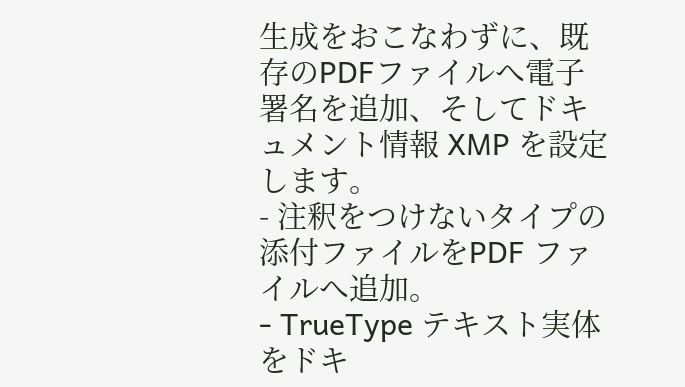生成をおこなわずに、既存のPDFファイルへ電子署名を追加、そしてドキュメント情報 XMP を設定します。
- 注釈をつけないタイプの添付ファイルをPDF ファイルへ追加。
- TrueType テキスト実体をドキ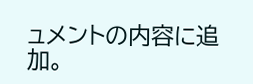ュメントの内容に追加。